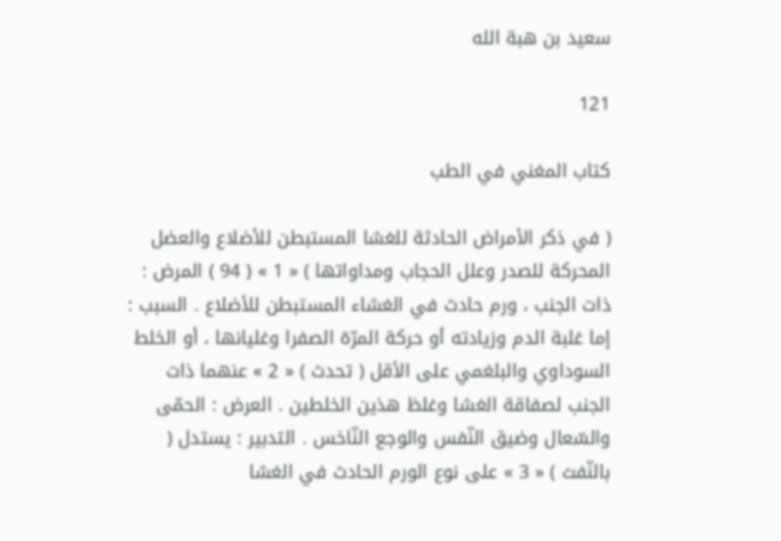سعيد بن هبة الله

121

كتاب المغني في الطب

( في ذكر الأمراض الحادثة للغشا المستبطن للأضلاع والعضل المحركة للصدر وعلل الحجاب ومداواتها ) « 1 » ( 94 ) المرض : ذات الجنب ، ورم حادث في الغشاء المستبطن للأضلاع . السبب : إما غلبة الدم وزيادته أو حركة المرّة الصفرا وغليانها ، أو الخلط السوداوي والبلغمي على الأقل ( تحدث ) « 2 » عنهما ذات الجنب لصفاقة الغشا وغلظ هذين الخلطين . العرض : الحمّى والسّعال وضيق النّفس والوجع النّاخس . التدبير : يستدل ( بالنّفث ) « 3 » على نوع الورم الحادث في الغشا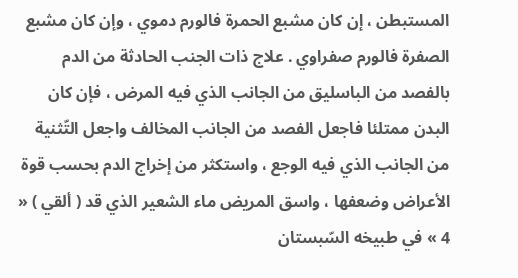المستبطن ، إن كان مشبع الحمرة فالورم دموي ، وإن كان مشبع الصفرة فالورم صفراوي . علاج ذات الجنب الحادثة من الدم بالفصد من الباسليق من الجانب الذي فيه المرض ، فإن كان البدن ممتلئا فاجعل الفصد من الجانب المخالف واجعل التّثنية من الجانب الذي فيه الوجع ، واستكثر من إخراج الدم بحسب قوة الأعراض وضعفها ، واسق المريض ماء الشعير الذي قد ( ألقي ) « 4 » في طبيخه السّبستان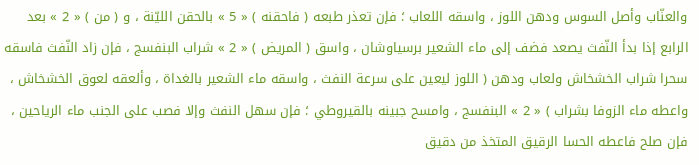والعنّاب وأصل السوس ودهن اللوز ، واسقه اللعاب ؛ فإن تعذر طبعه ( فاحقنه ) « 5 » بالحقن الليّنة ، و ( من ) « 2 » بعد الرابع إذا بدأ النّفث يصعد فضف إلى ماء الشعير برسياوشان ، واسق ( المريض ) « 2 » شراب البنفسج ، فإن زاد النّفث فاسقه سحرا شراب الخشخاش ولعاب ودهن ( اللوز ليعين على سرعة النفث ، واسقه ماء الشعير بالغداة ، وألعقه لعوق الخشخاش ، واعطه ماء الزوفا بشراب ) « 2 » البنفسج ، وامسح جبينه بالقيروطي ؛ فإن سهل النفث وإلا فصب على الجنب ماء الرياحين ، فإن صلح فاعطه الحسا الرقيق المتخذ من دقيق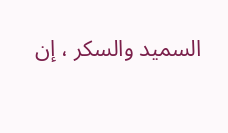السميد والسكر ، إن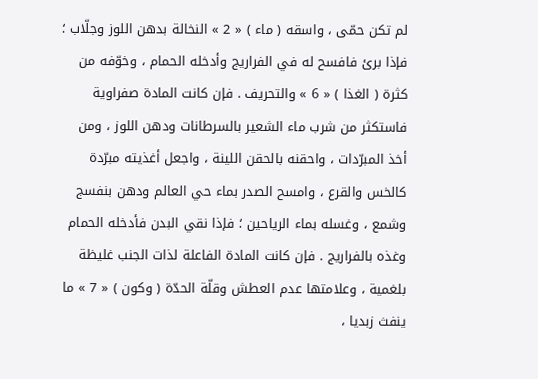لم تكن حمّى ، واسقه ( ماء ) « 2 » النخالة بدهن اللوز وجلّاب ؛ فإذا برئ فافسح له في الفراريج وأدخله الحمام ، وخوّفه من كثرة ( الغذا ) « 6 » والتحريف . فإن كانت المادة صفراوية فاستكثر من شرب ماء الشعير بالسرطانات ودهن اللوز ، ومن أخذ المبرّدات ، واحقنه بالحقن اللينة ، واجعل أغذيته مبرّدة كالخس والقرع ، وامسح الصدر بماء حي العالم ودهن بنفسج وشمع ، وغسله بماء الرياحين ؛ فإذا نقي البدن فأدخله الحمام وغذه بالفراريج . فإن كانت المادة الفاعلة لذات الجنب غليظة بلغمية ، وعلامتها عدم العطش وقلّة الحدّة ( وكون ) « 7 » ما ينفث زبديا ،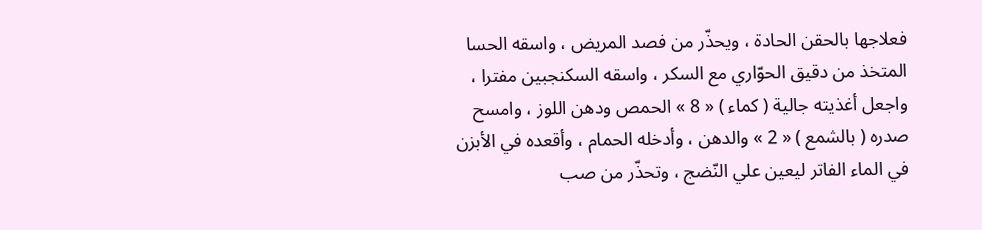فعلاجها بالحقن الحادة ، ويحذّر من فصد المريض ، واسقه الحسا المتخذ من دقيق الحوّاري مع السكر ، واسقه السكنجبين مفترا ، واجعل أغذيته جالية ( كماء ) « 8 » الحمص ودهن اللوز ، وامسح صدره ( بالشمع ) « 2 » والدهن ، وأدخله الحمام ، وأقعده في الأبزن في الماء الفاتر ليعين علي النّضج ، وتحذّر من صب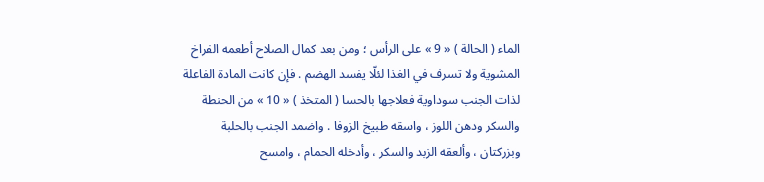الماء ( الحالة ) « 9 » على الرأس ؛ ومن بعد كمال الصلاح أطعمه الفراخ المشوية ولا تسرف في الغذا لئلّا يفسد الهضم . فإن كانت المادة الفاعلة لذات الجنب سوداوية فعلاجها بالحسا ( المتخذ ) « 10 » من الحنطة والسكر ودهن اللوز ، واسقه طبيخ الزوفا . واضمد الجنب بالحلبة وبزركتان ، وألعقه الزبد والسكر ، وأدخله الحمام ، وامسح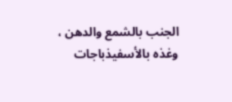الجنب بالشمع والدهن ، وغذه بالأسفيذباجات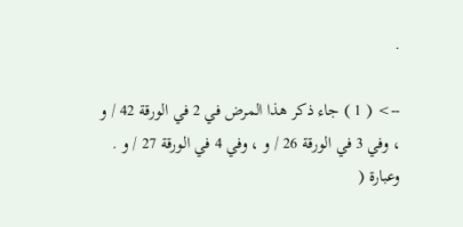.

--> ( 1 ) جاء ذكر هذا المرض في 2 في الورقة 42 / و ، وفي 3 في الورقة 26 / و ، وفي 4 في الورقة 27 / و . وعبارة (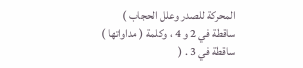المحركة للصدر وعلل الحجاب ) ساقطة في 2 و 4 ، وكلمة ( مداواتها ) ساقطة في 3 . (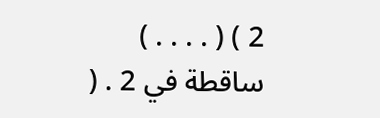2 ) ( . . . . ) ساقطة في 2 . (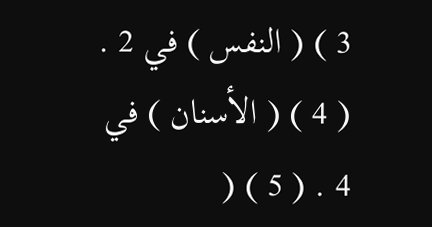3 ) ( النفس ) في 2 . ( 4 ) ( الأسنان ) في 4 . ( 5 ) (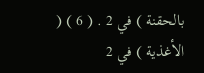بالحقنة ) في 2 . ( 6 ) ( الأغذية ) في 2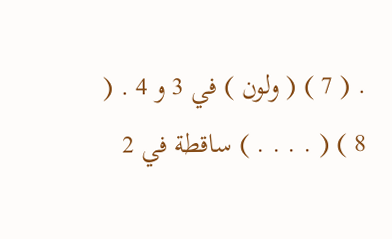. ( 7 ) ( ولون ) في 3 و 4 . ( 8 ) ( . . . . ) ساقطة في 2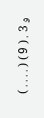و 3 . ( 9 ) ( . . . . )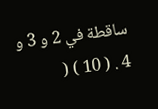ساقطة في 2 و 3 و 4 . ( 10 ) (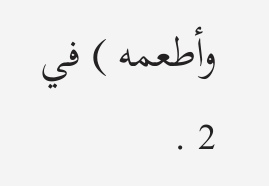وأطعمه ) في 2 .